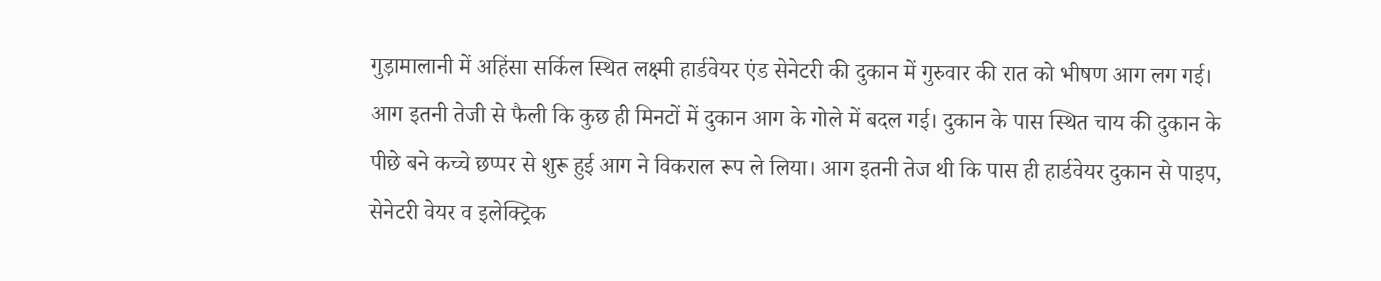गुड़ामालानी में अहिंसा सर्किल स्थित लक्ष्मी हार्डवेयर एंड सेनेटरी की दुकान में गुरुवार की रात को भीषण आग लग गई। आग इतनी तेजी से फैली कि कुछ ही मिनटों में दुकान आग के गोले में बदल गई। दुकान के पास स्थित चाय की दुकान के पीछे बने कच्चे छप्पर से शुरू हुई आग ने विकराल रूप ले लिया। आग इतनी तेज थी कि पास ही हार्डवेयर दुकान से पाइप, सेनेटरी वेयर व इलेक्ट्रिक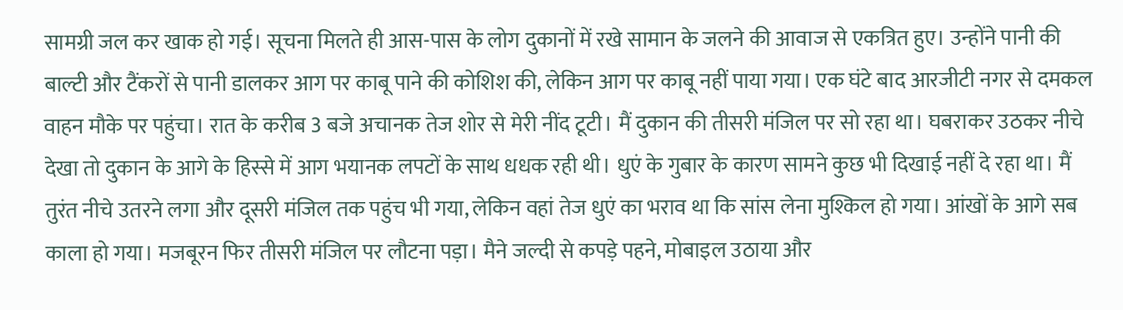सामग्री जल कर खाक हो गई। सूचना मिलते ही आस-पास के लोग दुकानों में रखे सामान के जलने की आवाज से एकत्रित हुए। उन्होंने पानी की बाल्टी और टैंकरों से पानी डालकर आग पर काबू पाने की कोशिश की, लेकिन आग पर काबू नहीं पाया गया। एक घंटे बाद आरजीटी नगर से दमकल वाहन मौके पर पहुंचा। रात के करीब 3 बजे अचानक तेज शोर से मेरी नींद टूटी। मैं दुकान की तीसरी मंजिल पर सो रहा था। घबराकर उठकर नीचे देखा तो दुकान के आगे के हिस्से में आग भयानक लपटों के साथ धधक रही थी। धुएं के गुबार के कारण सामने कुछ भी दिखाई नहीं दे रहा था। मैं तुरंत नीचे उतरने लगा और दूसरी मंजिल तक पहुंच भी गया, लेकिन वहां तेज धुएं का भराव था कि सांस लेना मुश्किल हो गया। आंखों के आगे सब काला हो गया। मजबूरन फिर तीसरी मंजिल पर लौटना पड़ा। मैने जल्दी से कपड़े पहने, मोबाइल उठाया और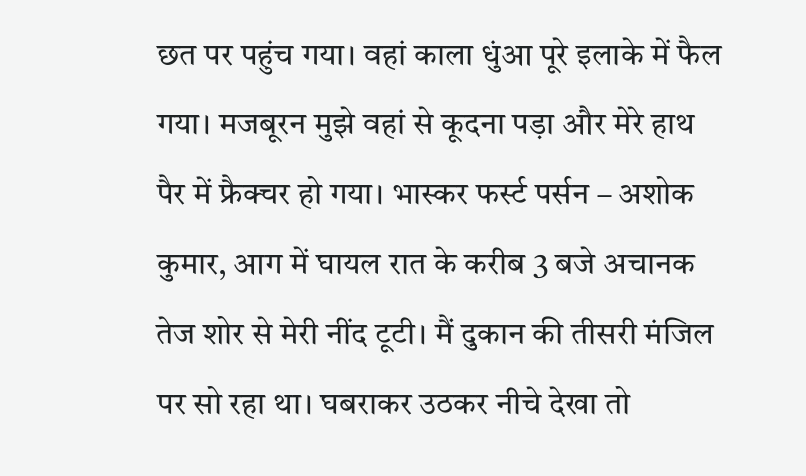छत पर पहुंच गया। वहां काला धुंआ पूरे इलाके में फैल गया। मजबूरन मुझे वहां से कूदना पड़ा और मेरे हाथ पैर में फ्रैक्चर हो गया। भास्कर फर्स्ट पर्सन – अशोक कुमार, आग में घायल रात के करीब 3 बजे अचानक तेज शोर से मेरी नींद टूटी। मैं दुकान की तीसरी मंजिल पर सो रहा था। घबराकर उठकर नीचे देखा तो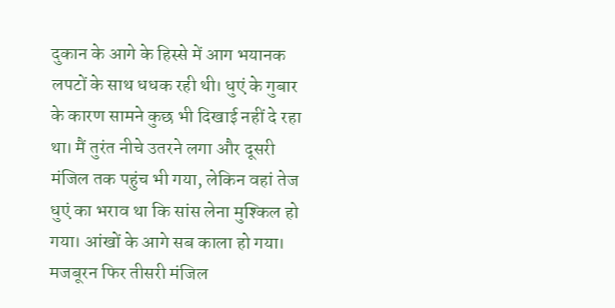दुकान के आगे के हिस्से में आग भयानक लपटों के साथ धधक रही थी। धुएं के गुबार के कारण सामने कुछ भी दिखाई नहीं दे रहा था। मैं तुरंत नीचे उतरने लगा और दूसरी मंजिल तक पहुंच भी गया, लेकिन वहां तेज धुएं का भराव था कि सांस लेना मुश्किल हो गया। आंखों के आगे सब काला हो गया। मजबूरन फिर तीसरी मंजिल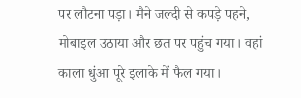पर लौटना पड़ा। मैने जल्दी से कपड़े पहने, मोबाइल उठाया और छत पर पहुंच गया। वहां काला धुंआ पूरे इलाके में फैल गया।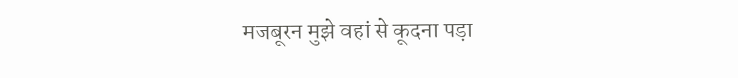मजबूरन मुझे वहां से कूदना पड़ा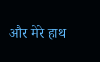और मेरे हाथ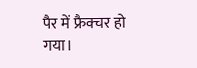पैर में फ्रैक्चर हो गया।